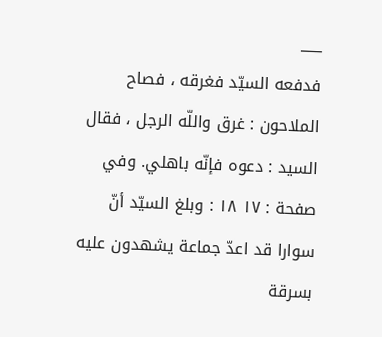___
فدفعه السيّد فغرقه ، فصاح الملاحون : غرق واللّه الرجل ، فقال السيد : دعوه فإنّه باهلي. وفي صفحة : ١٧ ١٨ : وبلغ السيّد أنّ سوارا قد اعدّ جماعة يشهدون عليه بسرقة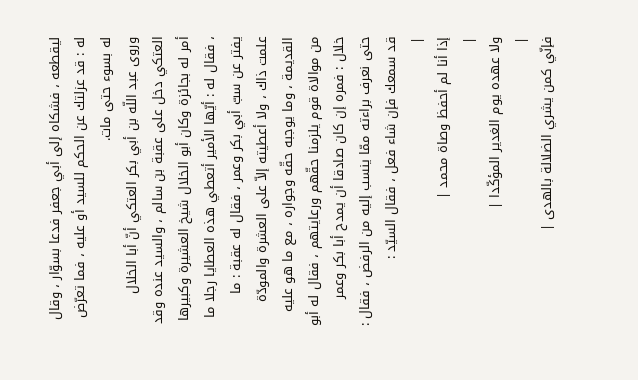ليقطعه ، فشكاه إلى أبي جعفر فدعا بسوّار ، وقال له : قد عزلتك عن الحكم للسيد أو عليه ، فما تعرّض له بسوء حتى مات.
وروى عبد اللّه بن أبي بكر العتكي أنّ أبا الخلال العتكي دخل على عقبة بن سالم ، والسيد عنده وقد أمر له بجائزة وكان أبو الخلال شيخ العشيرة وكبيرها ، فقال له : أيّها الأمير أتعطي هذه العطايا رجلا ما يفتر عن سبّ أبي بكر وعمر ، فقال له عقبة : ما علمت ذاك ، ولا أعطيته إلاّ على العشرة والمودّة القديمة ، وما يوجبه حقّه وجواره ، مع ما هو عليه من موالاة قوم يلزمنا حقّهم ورعايتهم ، فقال له أبو خلال : فمره إن كان صادقا أن يمدح أبا بكر وعمر حتى نعرف براءته ممّا ينسب إليه من الرفض ، فقال : قد سمعك فإن شاء فعل ، فقال السيّد :
|
إذا أنا لم أحفظ وصاة محمد |
|
ولا عهده يوم الغدير المؤكّدا |
|
فإنّي كمن يشري الضلالة بالهدى |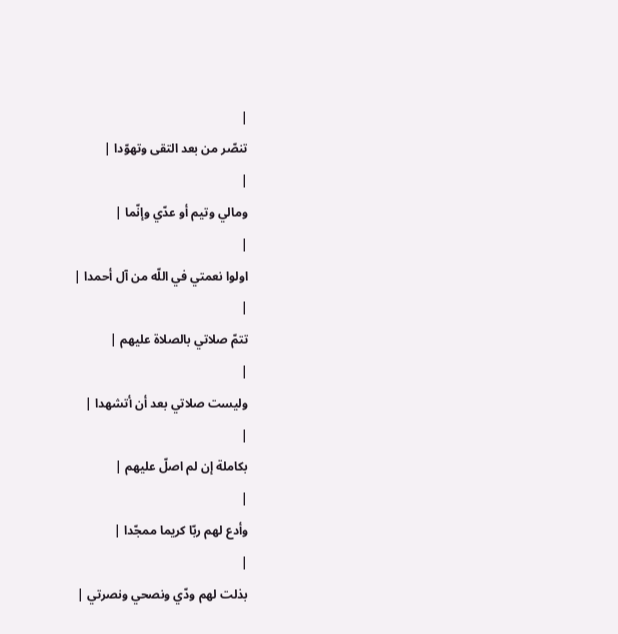|
تنصّر من بعد التقى وتهوّدا |
|
ومالي وتيم أو عدّي وإنّما |
|
اولوا نعمتي في اللّه من آل أحمدا |
|
تتمّ صلاتي بالصلاة عليهم |
|
وليست صلاتي بعد أن أتشهدا |
|
بكاملة إن لم اصلّ عليهم |
|
وأدع لهم ربّا كريما ممجّدا |
|
بذلت لهم ودّي ونصحي ونصرتي |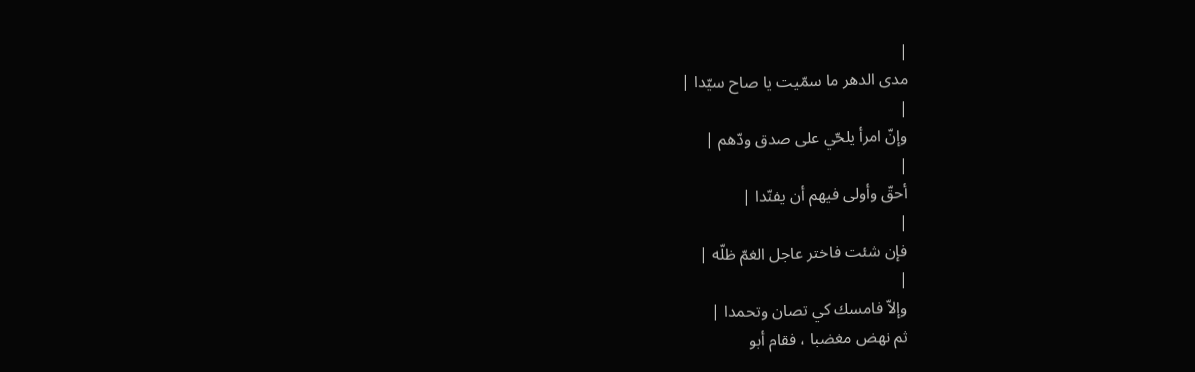|
مدى الدهر ما سمّيت يا صاح سيّدا |
|
وإنّ امرأ يلحّي على صدق ودّهم |
|
أحقّ وأولى فيهم أن يفنّدا |
|
فإن شئت فاختر عاجل الغمّ ظلّه |
|
وإلاّ فامسك كي تصان وتحمدا |
ثم نهض مغضبا ، فقام أبو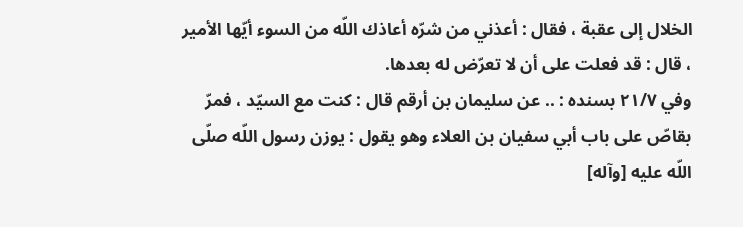الخلال إلى عقبة ، فقال : أعذني من شرّه أعاذك اللّه من السوء أيّها الأمير ، قال : قد فعلت على أن لا تعرّض له بعدها.
وفي ٢١/٧ بسنده : .. عن سليمان بن أرقم قال : كنت مع السيّد ، فمرّ بقاصّ على باب أبي سفيان بن العلاء وهو يقول : يوزن رسول اللّه صلّى اللّه عليه [وآله]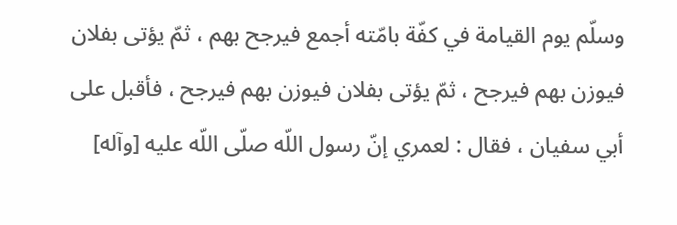وسلّم يوم القيامة في كفّة بامّته أجمع فيرجح بهم ، ثمّ يؤتى بفلان فيوزن بهم فيرجح ، ثمّ يؤتى بفلان فيوزن بهم فيرجح ، فأقبل على أبي سفيان ، فقال : لعمري إنّ رسول اللّه صلّى اللّه عليه [وآله]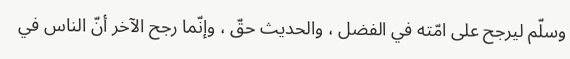وسلّم ليرجح على امّته في الفضل ، والحديث حقّ ، وإنّما رجح الآخر أنّ الناس في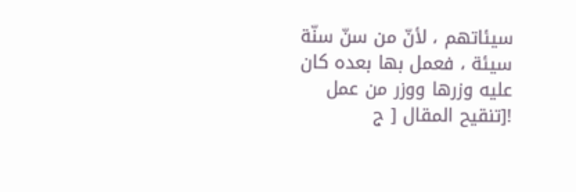سيئاتهم ، لأنّ من سنّ سنّة سيئة ، فعمل بها بعده كان عليه وزرها ووزر من عمل
![تنقيح المقال [ ج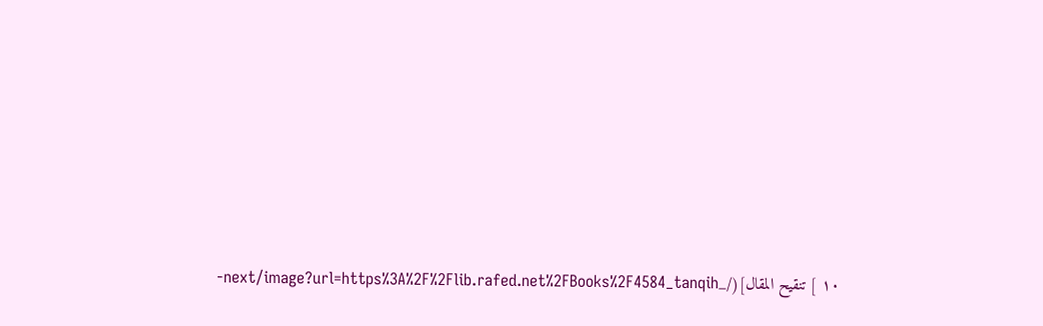١٠ ] تنقيح المقال](/_next/image?url=https%3A%2F%2Flib.rafed.net%2FBooks%2F4584_tanqih-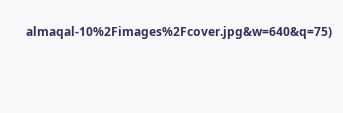almaqal-10%2Fimages%2Fcover.jpg&w=640&q=75)